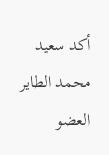أكد سعيد محمد الطاير العضو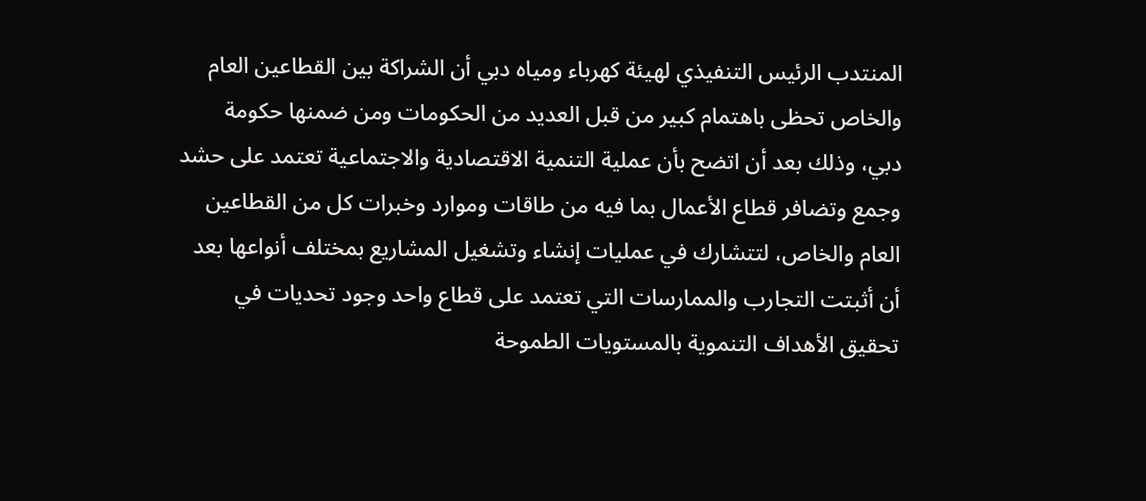المنتدب الرئيس التنفيذي لهيئة كهرباء ومياه دبي أن الشراكة بين القطاعين العام والخاص تحظى باهتمام كبير من قبل العديد من الحكومات ومن ضمنها حكومة دبي، وذلك بعد أن اتضح بأن عملية التنمية الاقتصادية والاجتماعية تعتمد على حشد وجمع وتضافر قطاع الأعمال بما فيه من طاقات وموارد وخبرات كل من القطاعين العام والخاص، لتتشارك في عمليات إنشاء وتشغيل المشاريع بمختلف أنواعها بعد أن أثبتت التجارب والممارسات التي تعتمد على قطاع واحد وجود تحديات في تحقيق الأهداف التنموية بالمستويات الطموحة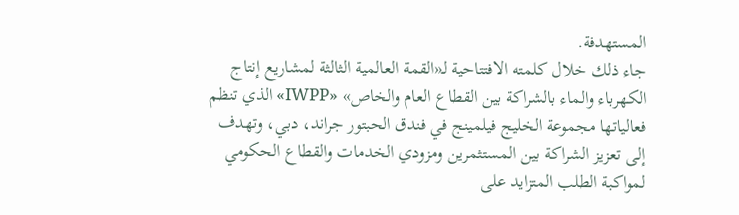المستهدفة.
جاء ذلك خلال كلمته الافتتاحية لـ«القمة العالمية الثالثة لمشاريع إنتاج الكهرباء والماء بالشراكة بين القطاع العام والخاص» «IWPP» الذي تنظم فعالياتها مجموعة الخليج فيلمينج في فندق الحبتور جراند، دبي، وتهدف إلى تعزيز الشراكة بين المستثمرين ومزودي الخدمات والقطاع الحكومي لمواكبة الطلب المتزايد على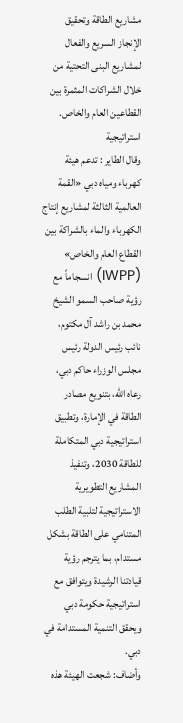مشاريع الطاقة وتحقيق الإنجاز السريع والفعال لمشاريع البنى التحتية من خلال الشراكات المثمرة بين القطاعين العام والخاص.
استراتيجية
وقال الطاير : تدعم هيئة كهرباء ومياه دبي «القمة العالمية الثالثة لمشاريع إنتاج الكهرباء والماء بالشراكة بين القطاع العام والخاص» (IWPP) انسجاماً مع رؤية صاحب السمو الشيخ محمد بن راشد آل مكتوم، نائب رئيس الدولة رئيس مجلس الوزراء حاكم دبي، رعاه الله، بتنويع مصادر الطاقة في الإمارة، وتطبيق استراتيجية دبي المتكاملة للطاقة 2030، وتنفيذ المشاريع التطويرية الاستراتيجية لتلبية الطلب المتنامي على الطاقة بشكل مستدام، بما يترجم رؤية قيادتنا الرشيدة ويتوافق مع استراتيجية حكومة دبي ويحقق التنمية المستدامة في دبي.
وأضاف: شجعت الهيئة هذه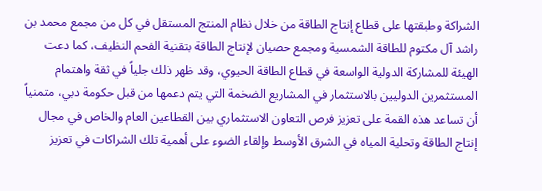الشراكة وطبقتها على قطاع إنتاج الطاقة من خلال نظام المنتج المستقل في كل من مجمع محمد بن راشد آل مكتوم للطاقة الشمسية ومجمع حصيان لإنتاج الطاقة بتقنية الفحم النظيف، كما دعت الهيئة للمشاركة الدولية الواسعة في قطاع الطاقة الحيوي، وقد ظهر ذلك جلياً في ثقة واهتمام المستثمرين الدوليين بالاستثمار في المشاريع الضخمة التي يتم دعمها من قبل حكومة دبي، متمنياً أن تساعد هذه القمة على تعزيز فرص التعاون الاستثماري بين القطاعين العام والخاص في مجال إنتاج الطاقة وتحلية المياه في الشرق الأوسط وإلقاء الضوء على أهمية تلك الشراكات في تعزيز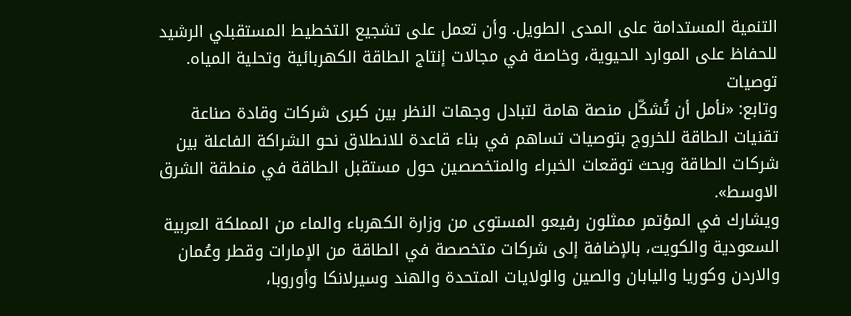التنمية المستدامة على المدى الطويل. وأن تعمل على تشجيع التخطيط المستقبلي الرشيد للحفاظ على الموارد الحيوية، وخاصة في مجالات إنتاج الطاقة الكهربائية وتحلية المياه.
توصيات
وتابع: «نأمل أن تُشكّل منصة هامة لتبادل وجهات النظر بين كبرى شركات وقادة صناعة تقنيات الطاقة للخروج بتوصيات تساهم في بناء قاعدة للانطلاق نحو الشراكة الفاعلة بين شركات الطاقة وبحث توقعات الخبراء والمتخصصين حول مستقبل الطاقة في منطقة الشرق الاوسط».
ويشارك في المؤتمر ممثلون رفيعو المستوى من وزارة الكهرباء والماء من المملكة العربية السعودية والكويت، بالإضافة إلى شركات متخصصة في الطاقة من الإمارات وقطر وعُمان والاردن وكوريا واليابان والصين والولايات المتحدة والهند وسيرلانكا وأوروبا،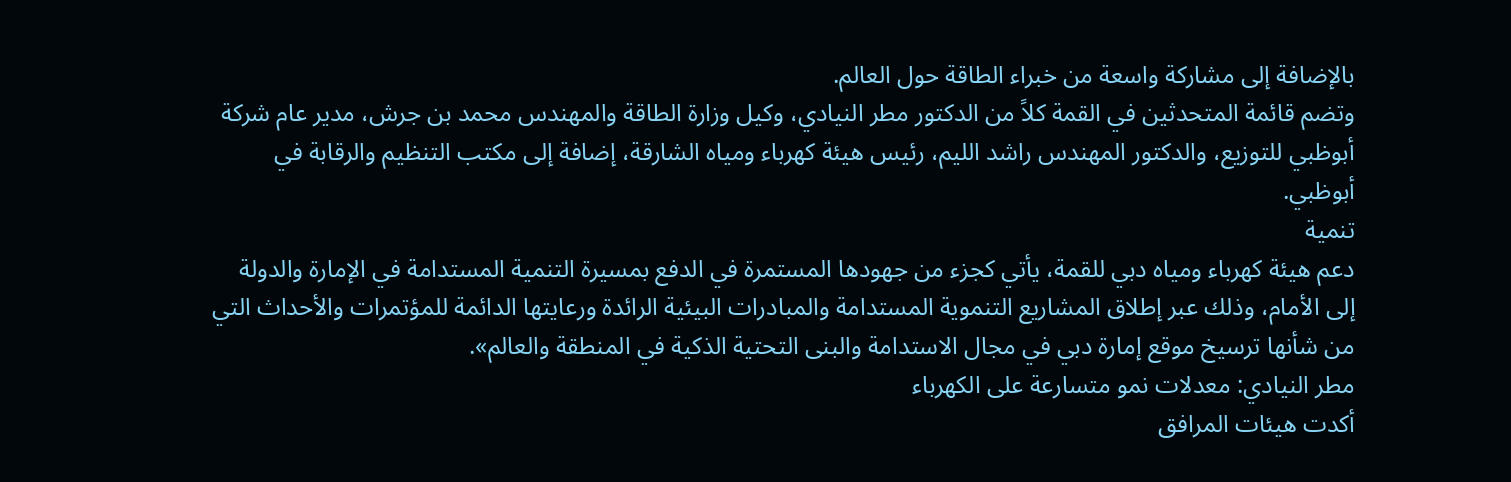بالإضافة إلى مشاركة واسعة من خبراء الطاقة حول العالم.
وتضم قائمة المتحدثين في القمة كلاً من الدكتور مطر النيادي، وكيل وزارة الطاقة والمهندس محمد بن جرش، مدير عام شركة أبوظبي للتوزيع، والدكتور المهندس راشد الليم، رئيس هيئة كهرباء ومياه الشارقة، إضافة إلى مكتب التنظيم والرقابة في أبوظبي.
تنمية
دعم هيئة كهرباء ومياه دبي للقمة، يأتي كجزء من جهودها المستمرة في الدفع بمسيرة التنمية المستدامة في الإمارة والدولة إلى الأمام، وذلك عبر إطلاق المشاريع التنموية المستدامة والمبادرات البيئية الرائدة ورعايتها الدائمة للمؤتمرات والأحداث التي من شأنها ترسيخ موقع إمارة دبي في مجال الاستدامة والبنى التحتية الذكية في المنطقة والعالم».
مطر النيادي: معدلات نمو متسارعة على الكهرباء
أكدت هيئات المرافق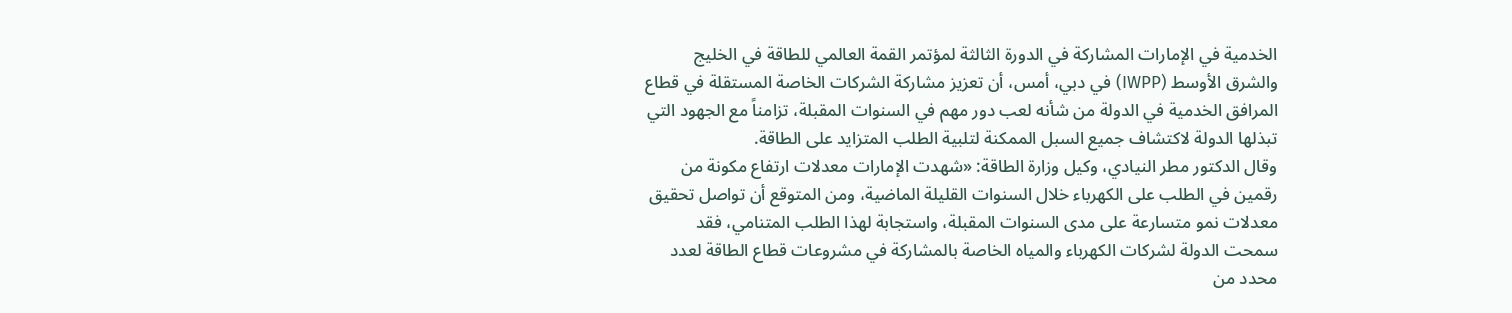الخدمية في الإمارات المشاركة في الدورة الثالثة لمؤتمر القمة العالمي للطاقة في الخليج والشرق الأوسط (IWPP) في دبي، أمس، أن تعزيز مشاركة الشركات الخاصة المستقلة في قطاع المرافق الخدمية في الدولة من شأنه لعب دور مهم في السنوات المقبلة، تزامناً مع الجهود التي تبذلها الدولة لاكتشاف جميع السبل الممكنة لتلبية الطلب المتزايد على الطاقة.
وقال الدكتور مطر النيادي، وكيل وزارة الطاقة: «شهدت الإمارات معدلات ارتفاع مكونة من رقمين في الطلب على الكهرباء خلال السنوات القليلة الماضية، ومن المتوقع أن تواصل تحقيق معدلات نمو متسارعة على مدى السنوات المقبلة، واستجابة لهذا الطلب المتنامي، فقد سمحت الدولة لشركات الكهرباء والمياه الخاصة بالمشاركة في مشروعات قطاع الطاقة لعدد محدد من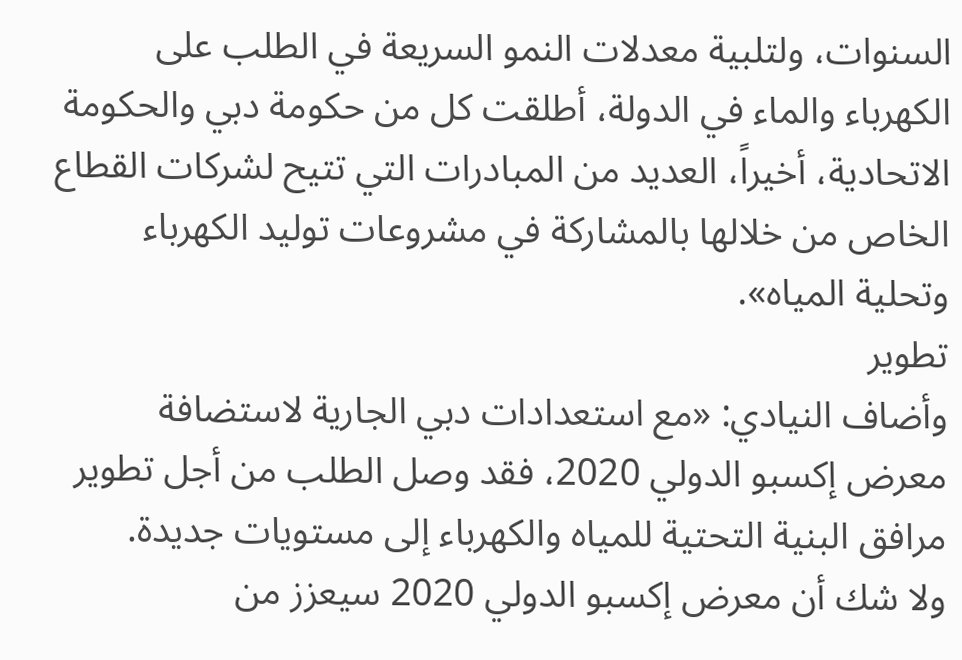السنوات، ولتلبية معدلات النمو السريعة في الطلب على الكهرباء والماء في الدولة، أطلقت كل من حكومة دبي والحكومة الاتحادية، أخيراً، العديد من المبادرات التي تتيح لشركات القطاع الخاص من خلالها بالمشاركة في مشروعات توليد الكهرباء وتحلية المياه».
تطوير
وأضاف النيادي: «مع استعدادات دبي الجارية لاستضافة معرض إكسبو الدولي 2020، فقد وصل الطلب من أجل تطوير مرافق البنية التحتية للمياه والكهرباء إلى مستويات جديدة.
ولا شك أن معرض إكسبو الدولي 2020 سيعزز من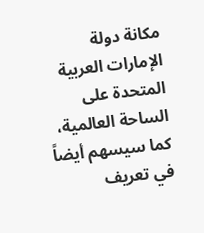مكانة دولة الإمارات العربية المتحدة على الساحة العالمية، كما سيسهم أيضاً في تعريف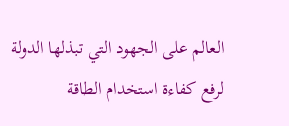العالم على الجهود التي تبذلها الدولة لرفع كفاءة استخدام الطاقة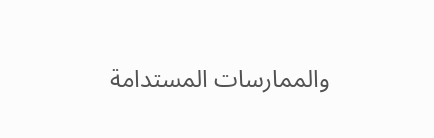والممارسات المستدامة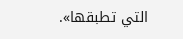التي تطبقها».